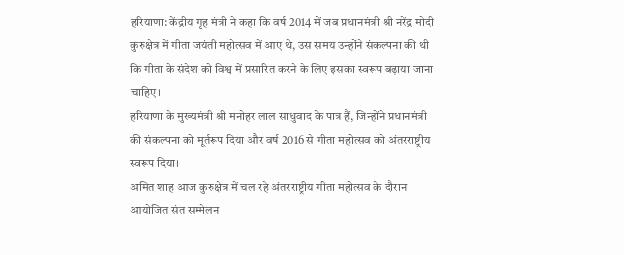हरियाणा: केंद्रीय गृह मंत्री ने कहा कि वर्ष 2014 में जब प्रधानमंत्री श्री नरेंद्र मोदी कुरुक्षेत्र में गीता जयंती महोत्सव में आए थे, उस समय उन्होंने संकल्पना की थी कि गीता के संदेश को विश्व में प्रसारित करने के लिए इसका स्वरूप बढ़ाया जाना चाहिए।
हरियाणा के मुख्यमंत्री श्री मनोहर लाल साधुवाद के पात्र हैं, जिन्होंने प्रधानमंत्री की संकल्पना को मूर्तरूप दिया और वर्ष 2016 से गीता महोत्सव को अंतरराष्ट्रीय स्वरूप दिया।
अमित शाह आज कुरुक्षेत्र में चल रहे अंतरराष्ट्रीय गीता महोत्सव के दौरान आयोजित संत सम्मेलन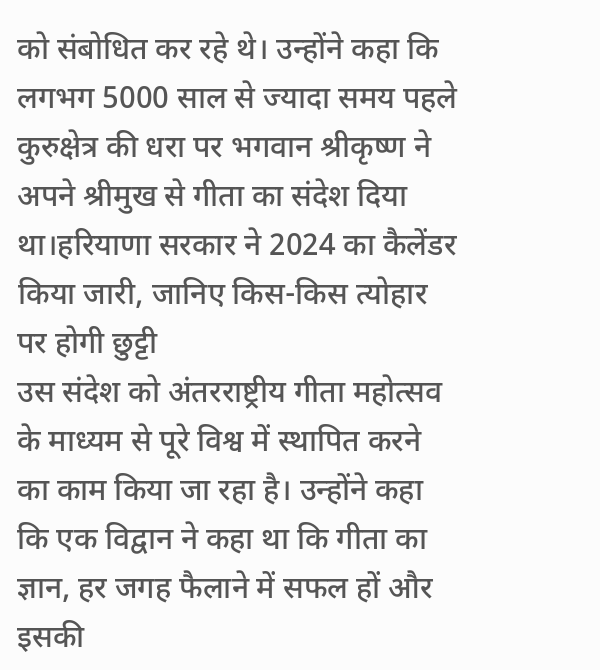को संबोधित कर रहे थे। उन्होंने कहा कि लगभग 5000 साल से ज्यादा समय पहले कुरुक्षेत्र की धरा पर भगवान श्रीकृष्ण ने अपने श्रीमुख से गीता का संदेश दिया था।हरियाणा सरकार ने 2024 का कैलेंडर किया जारी, जानिए किस-किस त्योहार पर होगी छुट्टी
उस संदेश को अंतरराष्ट्रीय गीता महोत्सव के माध्यम से पूरे विश्व में स्थापित करने का काम किया जा रहा है। उन्होंने कहा कि एक विद्वान ने कहा था कि गीता का ज्ञान, हर जगह फैलाने में सफल हों और इसकी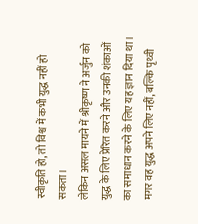स्वीकृति हो, तो विश्व में कभी युद्ध नहीं हो सकता।
लेकिन असल मायने में श्रीकृष्ण ने अर्जुन को युद्ध के लिए प्रेरित करने और उनकी शंकाओं का समाधान करने के लिए यह ज्ञान दिया था। मगर वह युद्ध अपने लिए नहीं, बल्कि पृथ्वी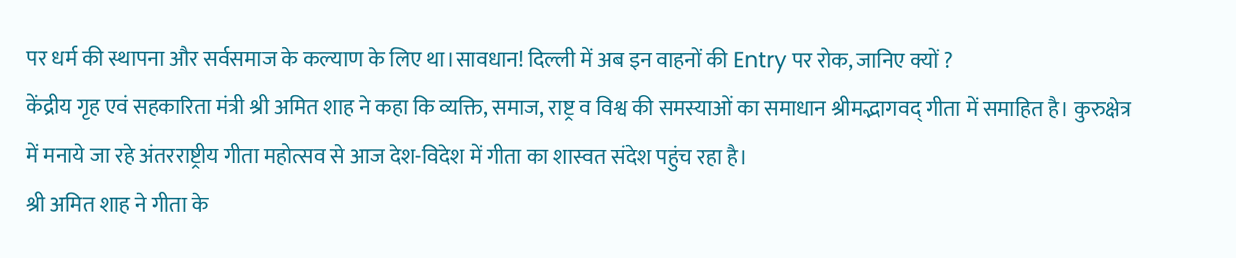पर धर्म की स्थापना और सर्वसमाज के कल्याण के लिए था।सावधान! दिल्ली में अब इन वाहनों की Entry पर रोक, जानिए क्यों ?
केंद्रीय गृह एवं सहकारिता मंत्री श्री अमित शाह ने कहा कि व्यक्ति, समाज, राष्ट्र व विश्व की समस्याओं का समाधान श्रीमद्भागवद् गीता में समाहित है। कुरुक्षेत्र में मनाये जा रहे अंतरराष्ट्रीय गीता महोत्सव से आज देश-विदेश में गीता का शास्वत संदेश पहुंच रहा है।
श्री अमित शाह ने गीता के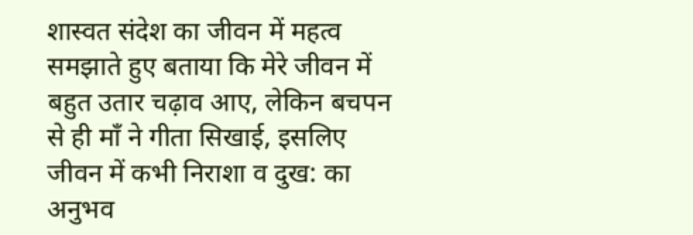शास्वत संदेश का जीवन में महत्व समझाते हुए बताया कि मेरे जीवन में बहुत उतार चढ़ाव आए, लेकिन बचपन से ही माँ ने गीता सिखाई, इसलिए जीवन में कभी निराशा व दुख: का अनुभव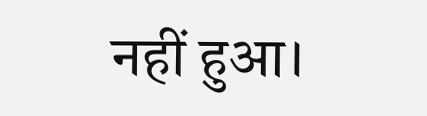नहीं हुआ।